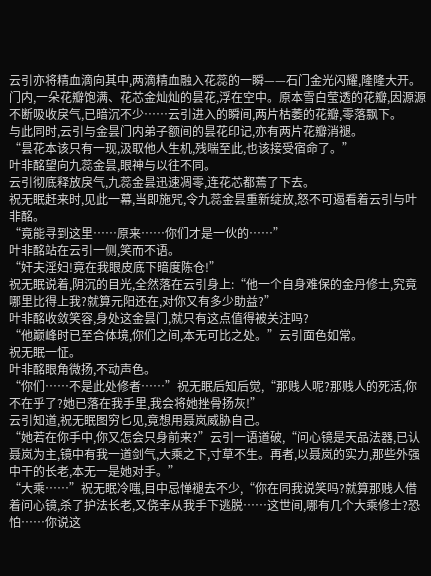云引亦将精血滴向其中,两滴精血融入花蕊的一瞬——石门金光闪耀,隆隆大开。
门内,一朵花瓣饱满、花芯金灿灿的昙花,浮在空中。原本雪白莹透的花瓣,因源源不断吸收戾气,已暗沉不少……云引进入的瞬间,两片枯萎的花瓣,零落飘下。
与此同时,云引与金昙门内弟子额间的昙花印记,亦有两片花瓣消褪。
“昙花本该只有一现,汲取他人生机,残喘至此,也该接受宿命了。”
叶非酩望向九蕊金昙,眼神与以往不同。
云引彻底释放戾气,九蕊金昙迅速凋零,连花芯都蔫了下去。
祝无眠赶来时,见此一幕,当即施咒,令九蕊金昙重新绽放,怒不可遏看着云引与叶非酩。
“竟能寻到这里……原来……你们才是一伙的……”
叶非酩站在云引一侧,笑而不语。
“奸夫淫妇!竟在我眼皮底下暗度陈仓!”
祝无眠说着,阴沉的目光,全然落在云引身上:“他一个自身难保的金丹修士,究竟哪里比得上我?就算元阳还在,对你又有多少助益?”
叶非酩收敛笑容,身处这金昙门,就只有这点值得被关注吗?
“他巅峰时已至合体境,你们之间,本无可比之处。”云引面色如常。
祝无眠一怔。
叶非酩眼角微扬,不动声色。
“你们……不是此处修者……”祝无眠后知后觉,“那贱人呢?那贱人的死活,你不在乎了?她已落在我手里,我会将她挫骨扬灰!”
云引知道,祝无眠图穷匕见,竟想用聂岚威胁自己。
“她若在你手中,你又怎会只身前来?”云引一语道破,“问心镜是天品法器,已认聂岚为主,镜中有我一道剑气,大乘之下,寸草不生。再者,以聂岚的实力,那些外强中干的长老,本无一是她对手。”
“大乘……”祝无眠冷嗤,目中忌惮褪去不少,“你在同我说笑吗?就算那贱人借着问心镜,杀了护法长老,又侥幸从我手下逃脱……这世间,哪有几个大乘修士?恐怕……你说这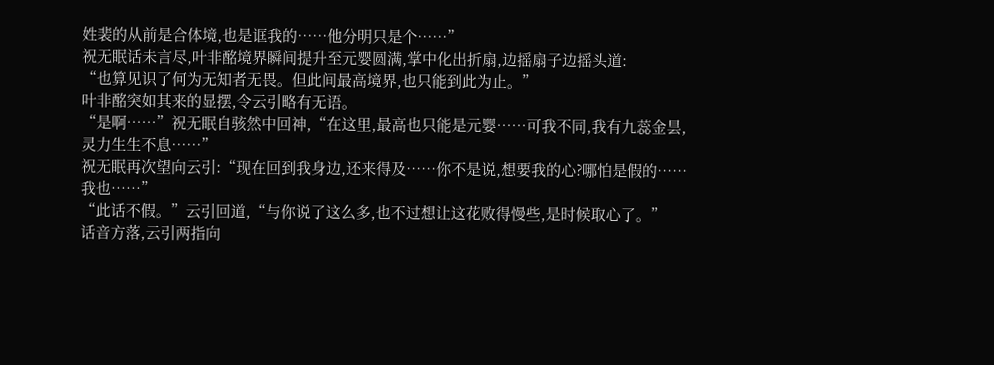姓裴的从前是合体境,也是诓我的……他分明只是个……”
祝无眠话未言尽,叶非酩境界瞬间提升至元婴圆满,掌中化出折扇,边摇扇子边摇头道:
“也算见识了何为无知者无畏。但此间最高境界,也只能到此为止。”
叶非酩突如其来的显摆,令云引略有无语。
“是啊……”祝无眠自骇然中回神,“在这里,最高也只能是元婴……可我不同,我有九蕊金昙,灵力生生不息……”
祝无眠再次望向云引:“现在回到我身边,还来得及……你不是说,想要我的心?哪怕是假的……我也……”
“此话不假。”云引回道,“与你说了这么多,也不过想让这花败得慢些,是时候取心了。”
话音方落,云引两指向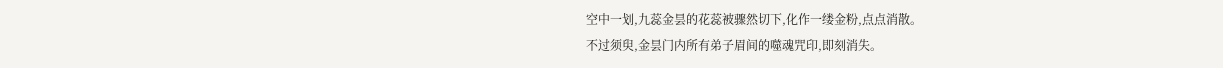空中一划,九蕊金昙的花蕊被骤然切下,化作一缕金粉,点点消散。
不过须臾,金昙门内所有弟子眉间的噬魂咒印,即刻消失。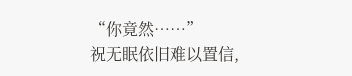“你竟然……”
祝无眠依旧难以置信,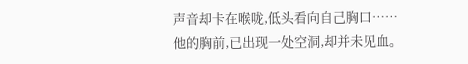声音却卡在喉咙,低头看向自己胸口……
他的胸前,已出现一处空洞,却并未见血。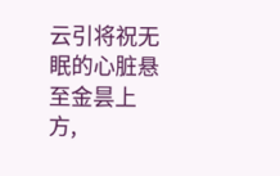云引将祝无眠的心脏悬至金昙上方,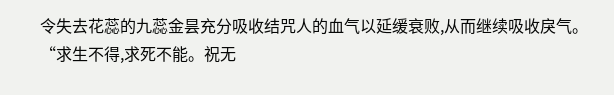令失去花蕊的九蕊金昙充分吸收结咒人的血气以延缓衰败,从而继续吸收戾气。
“求生不得,求死不能。祝无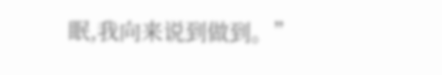眠,我向来说到做到。”